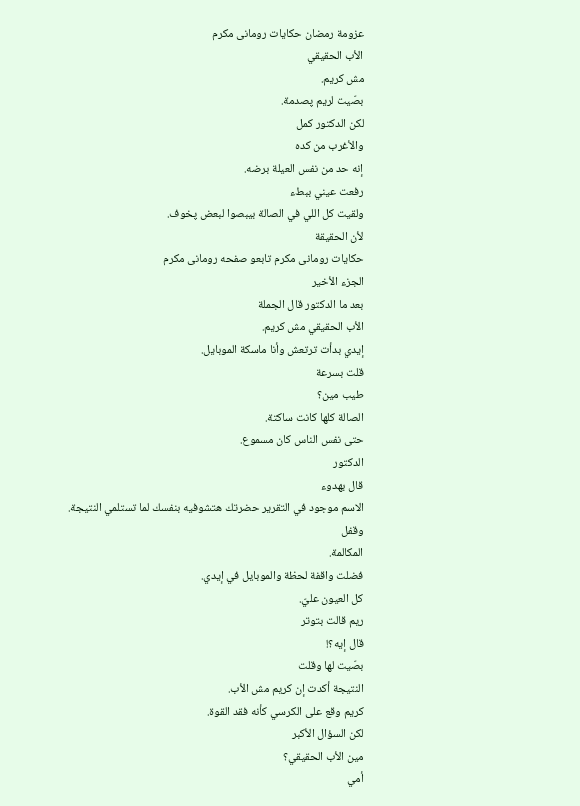عزومة رمضان حكايات رومانى مكرم
الأب الحقيقي
مش كريم.
بصّيت لريم پصدمة.
لكن الدكتور كمل
والأغرب من كده
إنه حد من نفس العيلة برضه.
رفعت عيني ببطء
ولقيت كل اللي في الصالة بيبصوا لبعض پخوف.
لأن الحقيقة
حكايات رومانى مكرم تابعو صفحه رومانى مكرم
الجزء الأخير
بعد ما الدكتور قال الجملة
الأب الحقيقي مش كريم.
إيدي بدأت ترتعش وأنا ماسكة الموبايل.
قلت بسرعة
طيب مين؟
الصالة كلها كانت ساكتة.
حتى نفس الناس كان مسموع.
الدكتور
قال بهدوء
الاسم موجود في التقرير حضرتك هتشوفيه بنفسك لما تستلمي النتيجة.
وقفل
المكالمة.
فضلت واقفة لحظة والموبايل في إيدي.
كل العيون عليّ.
ريم قالت بتوتر
قال إيه؟!
بصّيت لها وقلت
النتيجة أكدت إن كريم مش الأب.
كريم وقع على الكرسي كأنه فقد القوة.
لكن السؤال الأكبر
مين الأب الحقيقي؟
أمي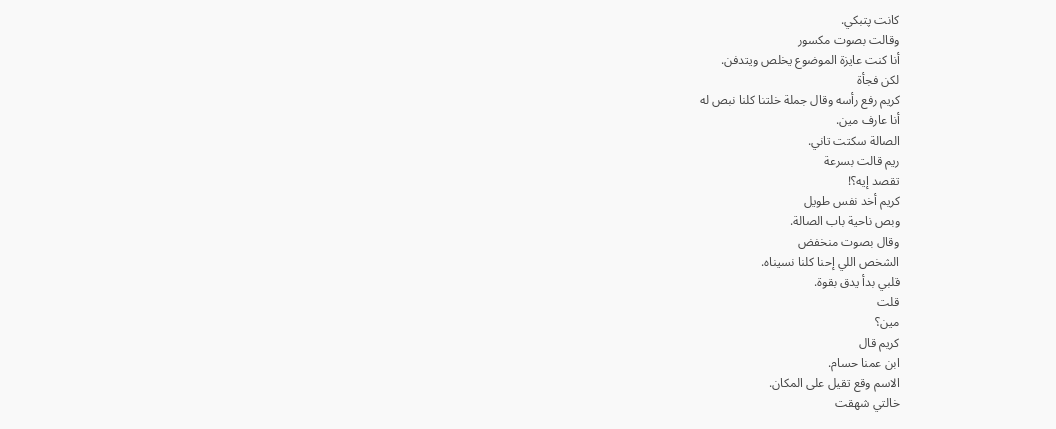كانت پتبكي.
وقالت بصوت مكسور
أنا كنت عايزة الموضوع يخلص ويتدفن.
لكن فجأة
كريم رفع رأسه وقال جملة خلتنا كلنا نبص له
أنا عارف مين.
الصالة سكتت تاني.
ريم قالت بسرعة
تقصد إيه؟!
كريم أخد نفس طويل
وبص ناحية باب الصالة.
وقال بصوت منخفض
الشخص اللي إحنا كلنا نسيناه.
قلبي بدأ يدق بقوة.
قلت
مين؟
كريم قال
ابن عمنا حسام.
الاسم وقع تقيل على المكان.
خالتي شهقت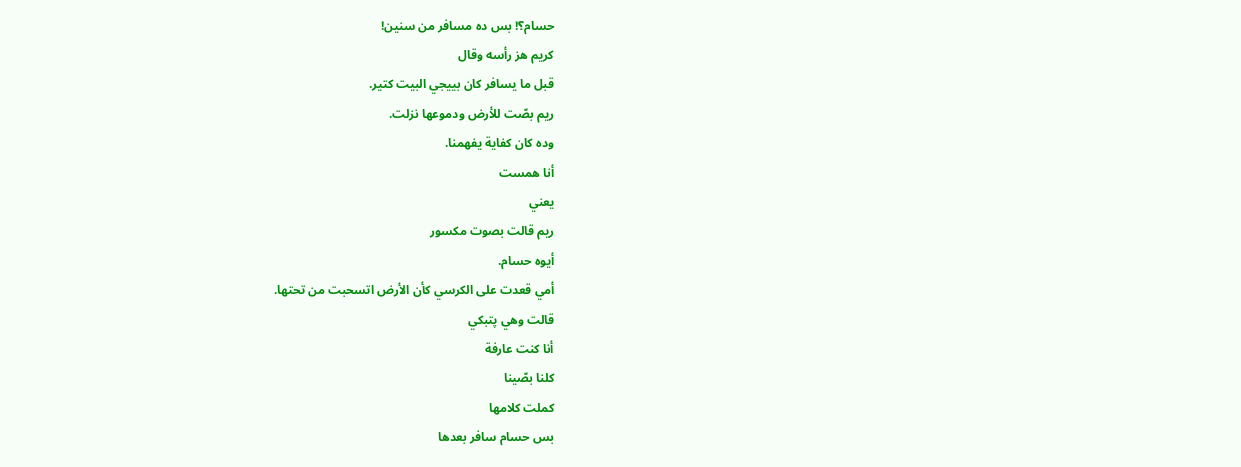حسام؟! بس ده مسافر من سنين!
كريم هز رأسه وقال
قبل ما يسافر كان بييجي البيت كتير.
ريم بصّت للأرض ودموعها نزلت.
وده كان كفاية يفهمنا.
أنا همست
يعني
ريم قالت بصوت مكسور
أيوه حسام.
أمي قعدت على الكرسي كأن الأرض اتسحبت من تحتها.
قالت وهي پتبكي
أنا كنت عارفة
كلنا بصّينا
كملت كلامها
بس حسام سافر بعدها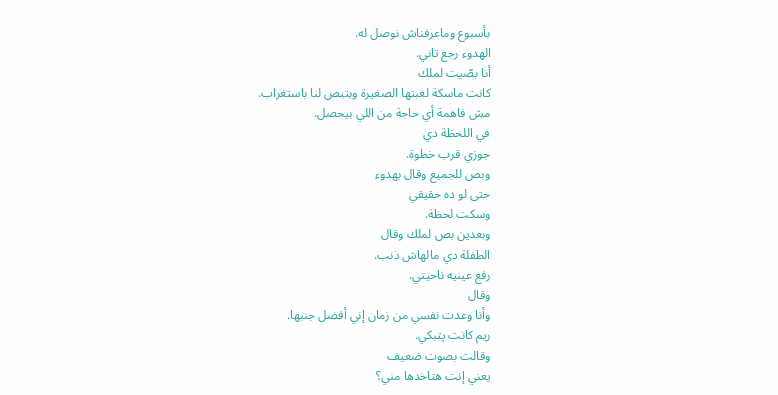بأسبوع وماعرفناش نوصل له.
الهدوء رجع تاني.
أنا بصّيت لملك
كانت ماسكة لعبتها الصغيرة وبتبص لنا باستغراب.
مش فاهمة أي حاجة من اللي بيحصل.
في اللحظة دي
جوزي قرب خطوة.
وبص للجميع وقال بهدوء
حتى لو ده حقيقي
وسكت لحظة.
وبعدين بص لملك وقال
الطفلة دي مالهاش ذنب.
رفع عينيه ناحيتي.
وقال
وأنا وعدت نفسي من زمان إني أفضل جنبها.
ريم كانت پتبكي.
وقالت بصوت ضعيف
يعني إنت هتاخدها مني؟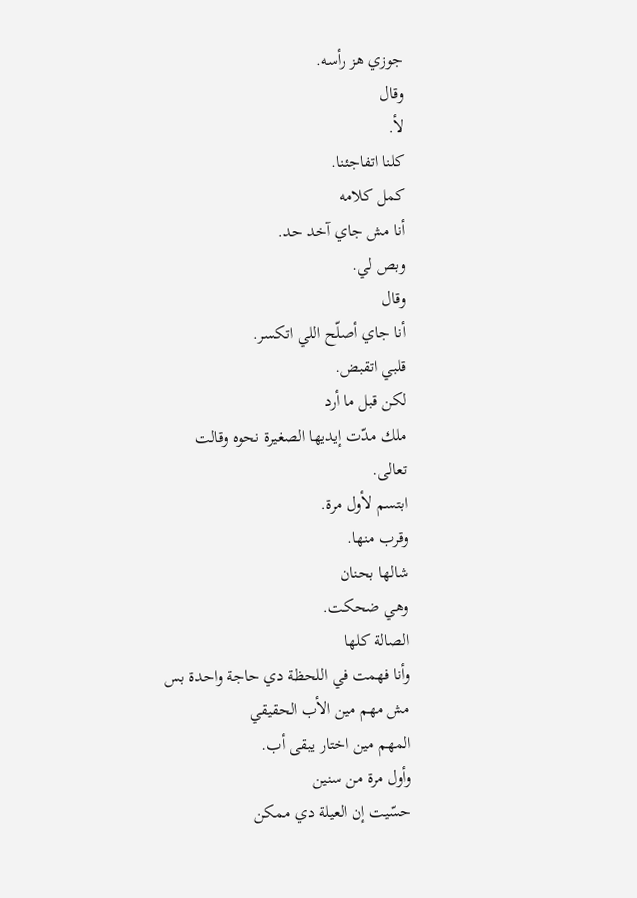جوزي هز رأسه.
وقال
لأ.
كلنا اتفاجئنا.
كمل كلامه
أنا مش جاي آخد حد.
وبص لي.
وقال
أنا جاي أصلّح اللي اتكسر.
قلبي اتقبض.
لكن قبل ما أرد
ملك مدّت إيديها الصغيرة نحوه وقالت
تعالى.
ابتسم لأول مرة.
وقرب منها.
شالها بحنان
وهي ضحكت.
الصالة كلها
وأنا فهمت في اللحظة دي حاجة واحدة بس
مش مهم مين الأب الحقيقي
المهم مين اختار يبقى أب.
وأول مرة من سنين
حسّيت إن العيلة دي ممكن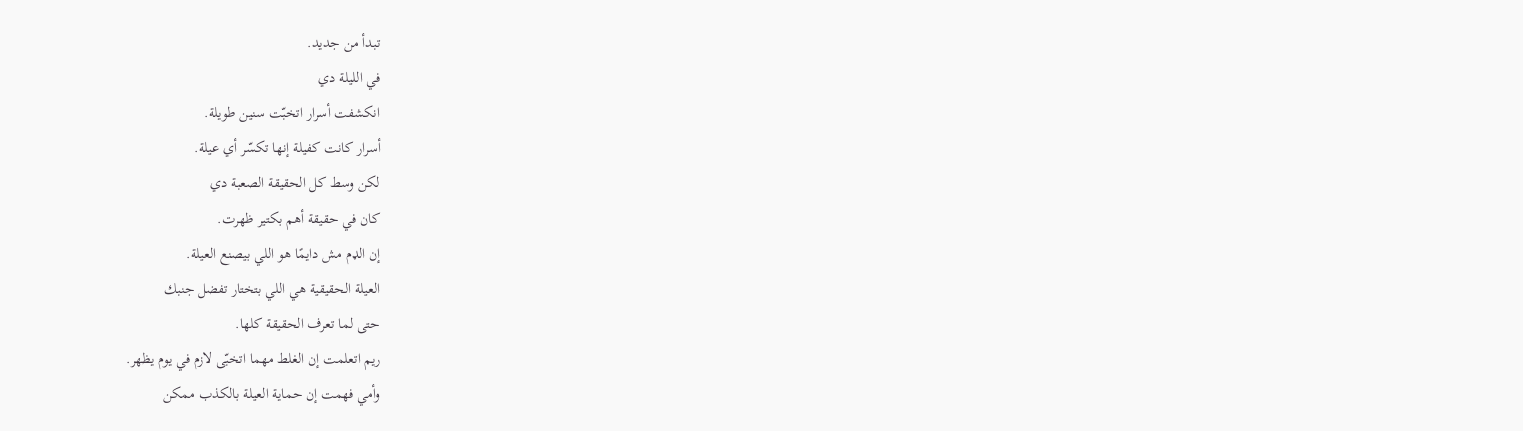تبدأ من جديد.
في الليلة دي
انكشفت أسرار اتخبّت سنين طويلة.
أسرار كانت كفيلة إنها تكسّر أي عيلة.
لكن وسط كل الحقيقة الصعبة دي
كان في حقيقة أهم بكتير ظهرت.
إن الډم مش دايمًا هو اللي بيصنع العيلة.
العيلة الحقيقية هي اللي بتختار تفضل جنبك
حتى لما تعرف الحقيقة كلها.
ريم اتعلمت إن الغلط مهما اتخبّى لازم في يوم يظهر.
وأمي فهمت إن حماية العيلة بالكذب ممكن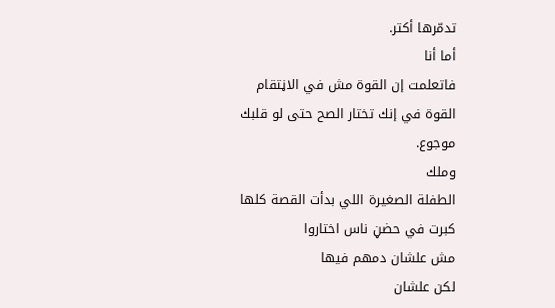تدمّرها أكتر.
أما أنا
فاتعلمت إن القوة مش في الاڼتقام
القوة في إنك تختار الصح حتى لو قلبك موجوع.
وملك
الطفلة الصغيرة اللي بدأت القصة كلها
كبرت في حضڼ ناس اختاروا
مش علشان دمهم فيها
لكن علشان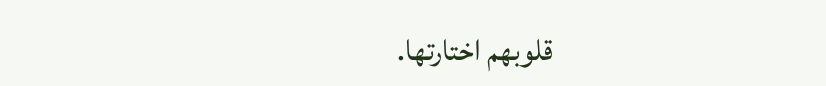قلوبهم اختارتها.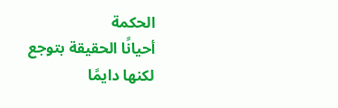الحكمة
أحيانًا الحقيقة بتوجع
لكنها دايمًا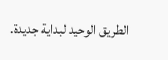الطريق الوحيد لبداية جديدة.